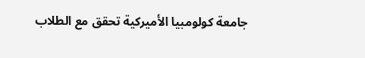جامعة كولومبيا الأميركية تحقق مع الطلاب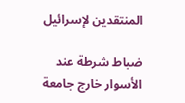المنتقدين لإسرائيل

ضباط شرطة عند الأسوار خارج جامعة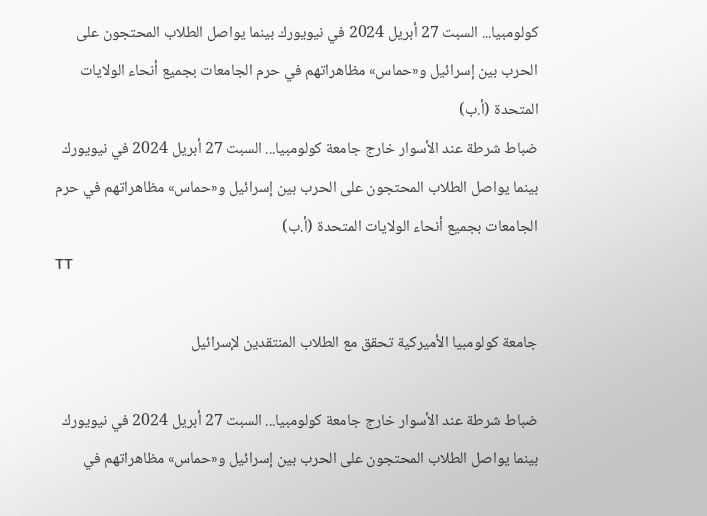كولومبيا... السبت 27 أبريل 2024 في نيويورك بينما يواصل الطلاب المحتجون على الحرب بين إسرائيل و«حماس» مظاهراتهم في حرم الجامعات بجميع أنحاء الولايات المتحدة (أ.ب)
ضباط شرطة عند الأسوار خارج جامعة كولومبيا... السبت 27 أبريل 2024 في نيويورك بينما يواصل الطلاب المحتجون على الحرب بين إسرائيل و«حماس» مظاهراتهم في حرم الجامعات بجميع أنحاء الولايات المتحدة (أ.ب)
TT

جامعة كولومبيا الأميركية تحقق مع الطلاب المنتقدين لإسرائيل

ضباط شرطة عند الأسوار خارج جامعة كولومبيا... السبت 27 أبريل 2024 في نيويورك بينما يواصل الطلاب المحتجون على الحرب بين إسرائيل و«حماس» مظاهراتهم في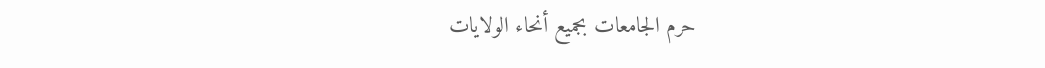حرم الجامعات بجميع أنحاء الولايات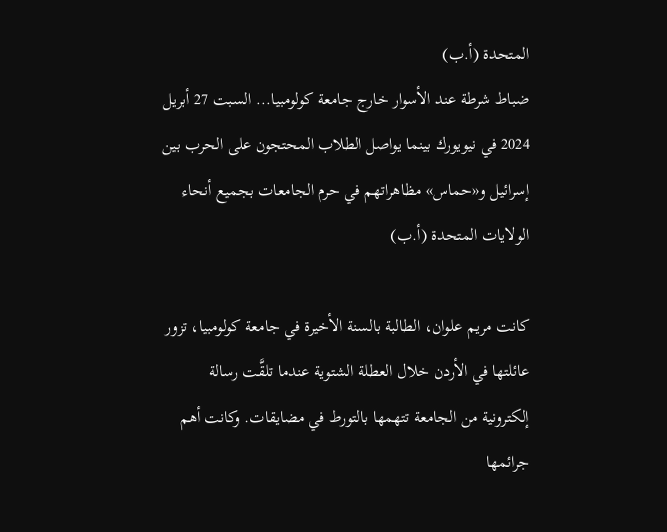المتحدة (أ.ب)
ضباط شرطة عند الأسوار خارج جامعة كولومبيا... السبت 27 أبريل 2024 في نيويورك بينما يواصل الطلاب المحتجون على الحرب بين إسرائيل و«حماس» مظاهراتهم في حرم الجامعات بجميع أنحاء الولايات المتحدة (أ.ب)

كانت مريم علوان، الطالبة بالسنة الأخيرة في جامعة كولومبيا، تزور عائلتها في الأردن خلال العطلة الشتوية عندما تلقَّت رسالة إلكترونية من الجامعة تتهمها بالتورط في مضايقات. وكانت أهم جرائمها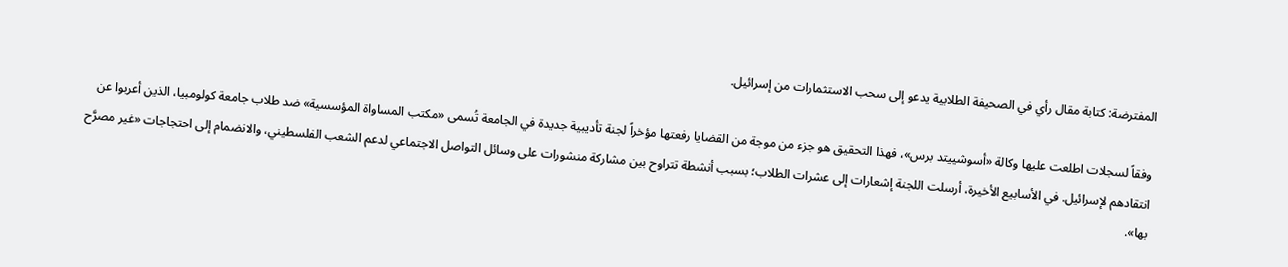المفترضة: كتابة مقال رأي في الصحيفة الطلابية يدعو إلى سحب الاستثمارات من إسرائيل.

وفقاً لسجلات اطلعت عليها وكالة «أسوشييتد برس»، فهذا التحقيق هو جزء من موجة من القضايا رفعتها مؤخراً لجنة تأديبية جديدة في الجامعة تُسمى «مكتب المساواة المؤسسية» ضد طلاب جامعة كولومبيا، الذين أعربوا عن انتقادهم لإسرائيل. في الأسابيع الأخيرة، أرسلت اللجنة إشعارات إلى عشرات الطلاب؛ بسبب أنشطة تتراوح بين مشاركة منشورات على وسائل التواصل الاجتماعي لدعم الشعب الفلسطيني، والانضمام إلى احتجاجات «غير مصرَّح بها».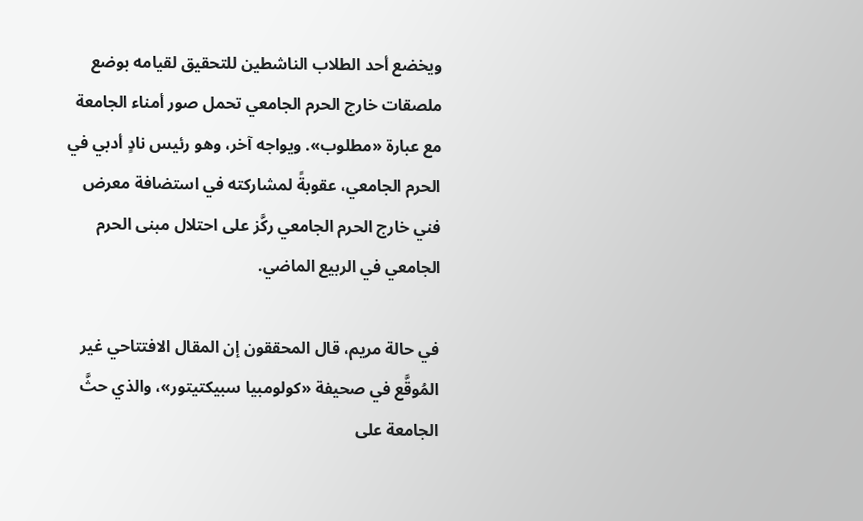ويخضع أحد الطلاب الناشطين للتحقيق لقيامه بوضع ملصقات خارج الحرم الجامعي تحمل صور أمناء الجامعة مع عبارة «مطلوب». ويواجه آخر، وهو رئيس نادٍ أدبي في الحرم الجامعي، عقوبةً لمشاركته في استضافة معرض فني خارج الحرم الجامعي ركَّز على احتلال مبنى الحرم الجامعي في الربيع الماضي.

في حالة مريم، قال المحققون إن المقال الافتتاحي غير المُوقَّع في صحيفة «كولومبيا سبيكتيتور»، والذي حثَّ الجامعة على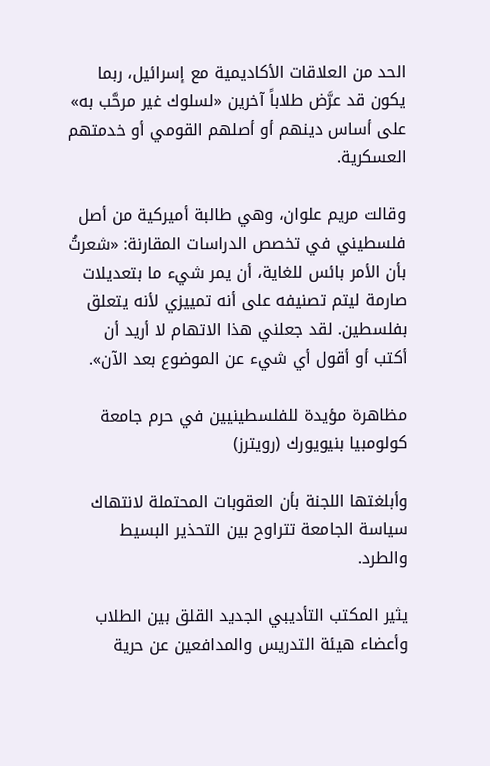الحد من العلاقات الأكاديمية مع إسرائيل، ربما يكون قد عرَّض طلاباً آخرين «لسلوك غير مرحَّب به» على أساس دينهم أو أصلهم القومي أو خدمتهم العسكرية.

وقالت مريم علوان، وهي طالبة أميركية من أصل فلسطيني في تخصص الدراسات المقارنة: «شعرتُ بأن الأمر بائس للغاية، أن يمر شيء ما بتعديلات صارمة ليتم تصنيفه على أنه تمييزي لأنه يتعلق بفلسطين. لقد جعلني هذا الاتهام لا أريد أن أكتب أو أقول أي شيء عن الموضوع بعد الآن».

مظاهرة مؤيدة للفلسطينيين في حرم جامعة كولومبيا بنيويورك (رويترز)

وأبلغتها اللجنة بأن العقوبات المحتملة لانتهاك سياسة الجامعة تتراوح بين التحذير البسيط والطرد.

يثير المكتب التأديبي الجديد القلق بين الطلاب وأعضاء هيئة التدريس والمدافعين عن حرية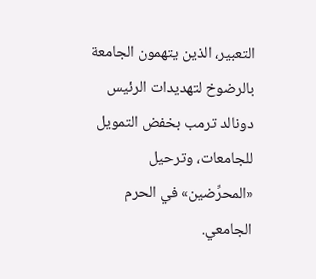التعبير، الذين يتهمون الجامعة بالرضوخ لتهديدات الرئيس دونالد ترمب بخفض التمويل للجامعات، وترحيل «المحرِّضين» في الحرم الجامعي.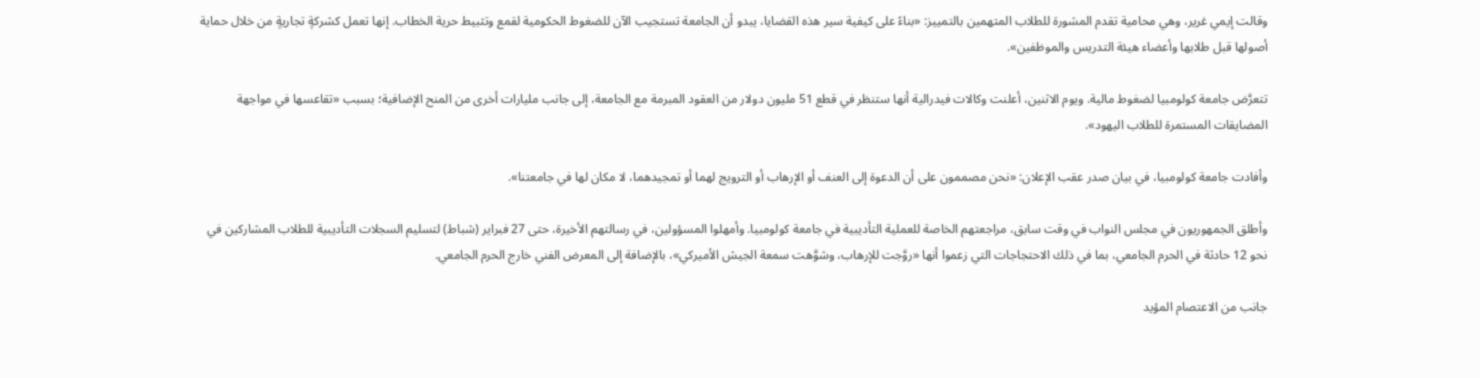وقالت إيمي غرير، وهي محامية تقدم المشورة للطلاب المتهمين بالتمييز: «بناءً على كيفية سير هذه القضايا، يبدو أن الجامعة تستجيب الآن للضغوط الحكومية لقمع وتثبيط حرية الخطاب. إنها تعمل كشركةٍ تجاريةٍ من خلال حماية أصولها قبل طلابها وأعضاء هيئة التدريس والموظفين».

تتعرَّض جامعة كولومبيا لضغوط مالية. ويوم الاثنين، أعلنت وكالات فيدرالية أنها ستنظر في قطع 51 مليون دولار من العقود المبرمة مع الجامعة، إلى جانب مليارات أخرى من المنح الإضافية؛ بسبب «تقاعسها في مواجهة المضايقات المستمرة للطلاب اليهود».

وأفادت جامعة كولومبيا، في بيان صدر عقب الإعلان: «نحن مصممون على أن الدعوة إلى العنف أو الإرهاب أو الترويج لهما أو تمجيدهما، لا مكان لها في جامعتنا».

وأطلق الجمهوريون في مجلس النواب في وقت سابق، مراجعتهم الخاصة للعملية التأديبية في جامعة كولومبيا. وأمهلوا المسؤولين، في رسالتهم الأخيرة، حتى 27 فبراير (شباط) لتسليم السجلات التأديبية للطلاب المشاركين في نحو 12 حادثة في الحرم الجامعي، بما في ذلك الاحتجاجات التي زعموا أنها «روَّجت للإرهاب، وشوَّهت سمعة الجيش الأميركي»، بالإضافة إلى المعرض الفني خارج الحرم الجامعي.

جانب من الاعتصام المؤيد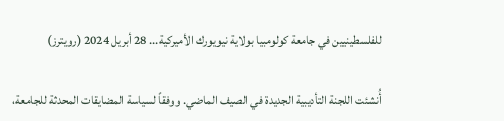للفلسطينيين في جامعة كولومبيا بولاية نيويورك الأميركية... 28 أبريل 2024 (رويترز)

أُنشئت اللجنة التأديبية الجديدة في الصيف الماضي. ووفقاً لسياسة المضايقات المحدثة للجامعة،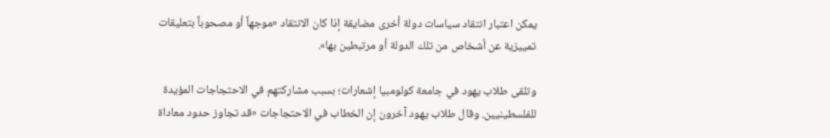يمكن اعتبار انتقاد سياسات دولة أخرى مضايقة إذا كان الانتقاد «موجهاً أو مصحوباً بتعليقات تمييزية عن أشخاص من تلك الدولة أو مرتبطين بها».

وتلقى طلاب يهود في جامعة كولومبيا إشعارات؛ بسبب مشاركتهم في الاحتجاجات المؤيدة للفلسطينيين. وقال طلاب يهود آخرون إن الخطاب في الاحتجاجات «قد تجاوز حدود معاداة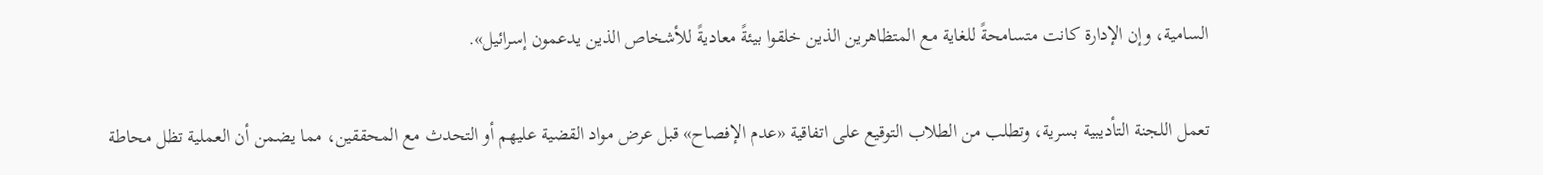السامية، وإن الإدارة كانت متسامحةً للغاية مع المتظاهرين الذين خلقوا بيئةً معاديةً للأشخاص الذين يدعمون إسرائيل».

تعمل اللجنة التأديبية بسرية، وتطلب من الطلاب التوقيع على اتفاقية «عدم الإفصاح» قبل عرض مواد القضية عليهم أو التحدث مع المحققين، مما يضمن أن العملية تظل محاطة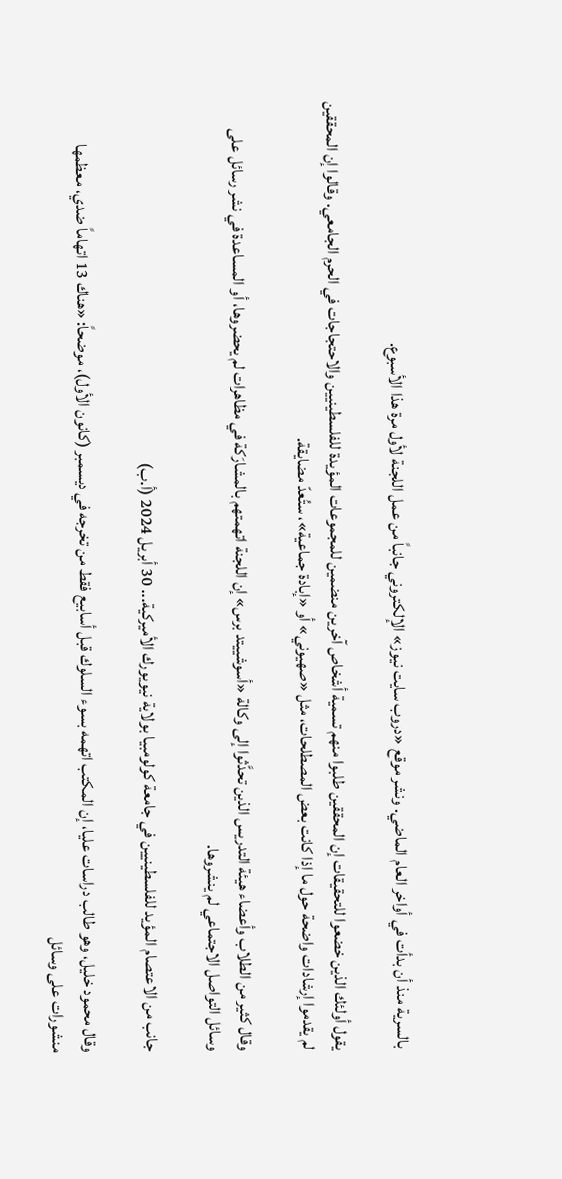بالسرية منذ أن بدأت في أواخر العام الماضي. ونشر موقع «دروب سايت نيوز» الإلكتروني جانباً من عمل اللجنة لأول مرة هذا الأسبوع.

يقول أولئك الذين خضعوا للتحقيقات إن المحققين طلبوا منهم تسمية أشخاص آخرين منضمين للمجموعات المؤيدة للفلسطينيين والاحتجاجات في الحرم الجامعي. وقالوا إن المحققين لم يقدموا إرشادات واضحة حول ما إذا كانت بعض المصطلحات، مثل «صهيوني» أو «إبادة جماعية»، ستُعدّ مضايقة.

وقال كثير من الطلاب وأعضاء هيئة التدريس الذين تحدَّثوا إلى وكالة «أسوشييتد برس» إن اللجنة اتهمتهم بالمشارَكة في مظاهرات لم يحضروها، أو المساعدة في نشر رسائل على وسائل التواصل الاجتماعي لم ينشروها.

جانب من الاعتصام المؤيد للفلسطينيين في جامعة كولومبيا بولاية نيويورك الأميركية... 30 أبريل 2024 (أ.ب)

وقال محمود خليل، وهو طالب دراسات عليا، إن المكتب اتهمه بسوء السلوك قبل أسابيع فقط من تخرجه في ديسمبر (كانون الأول)، موضحاً: «هناك 13 اتهاماً ضدي، معظمها منشورات على وسائل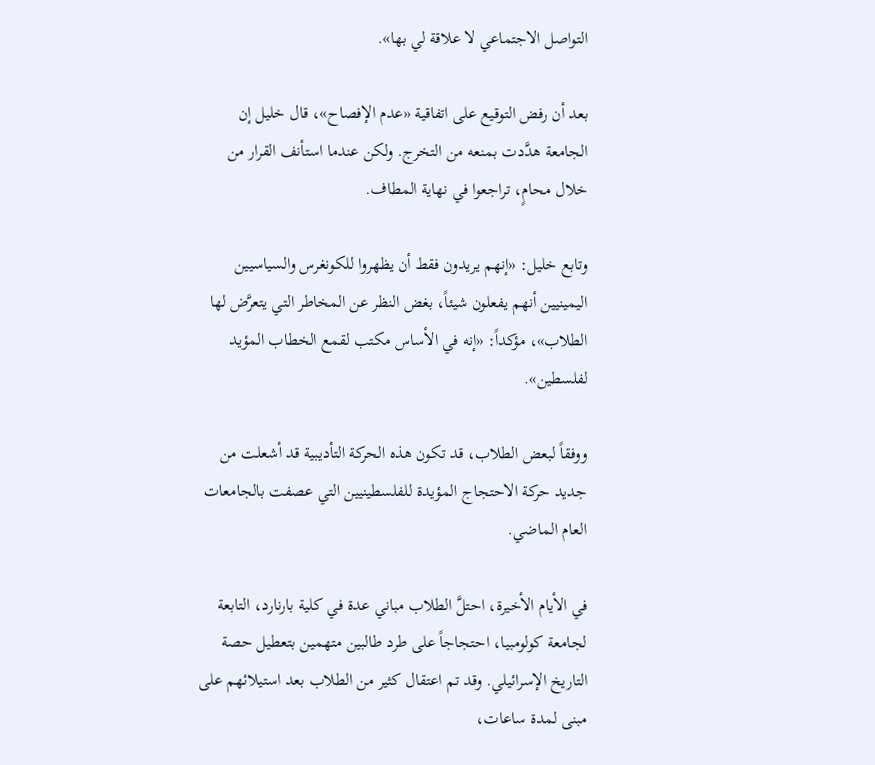التواصل الاجتماعي لا علاقة لي بها».

بعد أن رفض التوقيع على اتفاقية «عدم الإفصاح»، قال خليل إن الجامعة هدَّدت بمنعه من التخرج. ولكن عندما استأنف القرار من خلال محامٍ، تراجعوا في نهاية المطاف.

وتابع خليل: «إنهم يريدون فقط أن يظهروا للكونغرس والسياسيين اليمينيين أنهم يفعلون شيئاً، بغض النظر عن المخاطر التي يتعرَّض لها الطلاب»، مؤكداً: «إنه في الأساس مكتب لقمع الخطاب المؤيد لفلسطين».

ووفقاً لبعض الطلاب، قد تكون هذه الحركة التأديبية قد أشعلت من جديد حركة الاحتجاج المؤيدة للفلسطينيين التي عصفت بالجامعات العام الماضي.

في الأيام الأخيرة، احتلَّ الطلاب مباني عدة في كلية بارنارد، التابعة لجامعة كولومبيا، احتجاجاً على طرد طالبين متهمين بتعطيل حصة التاريخ الإسرائيلي. وقد تم اعتقال كثير من الطلاب بعد استيلائهم على مبنى لمدة ساعات،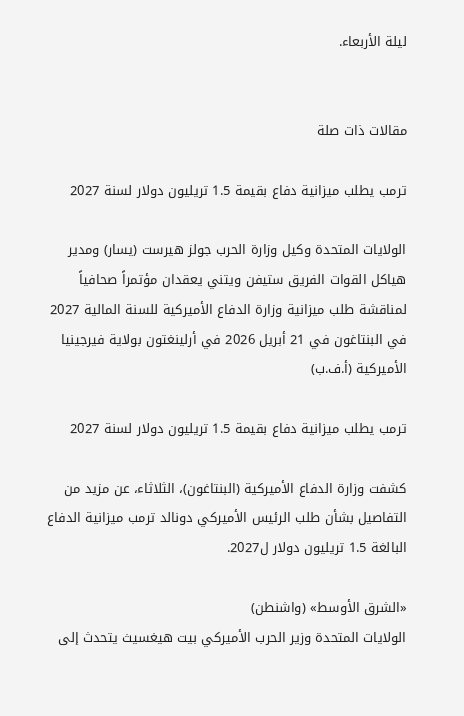ليلة الأربعاء.


مقالات ذات صلة

ترمب يطلب ميزانية دفاع بقيمة 1.5 تريليون دولار لسنة 2027

الولايات المتحدة وكيل وزارة الحرب جولز هيرست (يسار) ومدير هياكل القوات الفريق ستيفن ويتني يعقدان مؤتمراً صحافياً لمناقشة طلب ميزانية وزارة الدفاع الأميركية للسنة المالية 2027 في البنتاغون في 21 أبريل 2026 في أرلينغتون بولاية فيرجينيا الأميركية (أ.ف.ب)

ترمب يطلب ميزانية دفاع بقيمة 1.5 تريليون دولار لسنة 2027

كشفت وزارة الدفاع الأميركية (البنتاغون)، الثلاثاء، عن مزيد من التفاصيل بشأن طلب الرئيس الأميركي دونالد ترمب ميزانية الدفاع البالغة 1.5 تريليون دولار ل2027.

«الشرق الأوسط» (واشنطن)
الولايات المتحدة وزير الحرب الأميركي بيت هيغسيث يتحدث إلى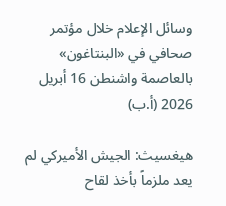وسائل الإعلام خلال مؤتمر صحافي في «البنتاغون» بالعاصمة واشنطن 16 أبريل 2026 (أ.ب)

هيغسيث: الجيش الأميركي لم يعد ملزماً بأخذ لقاح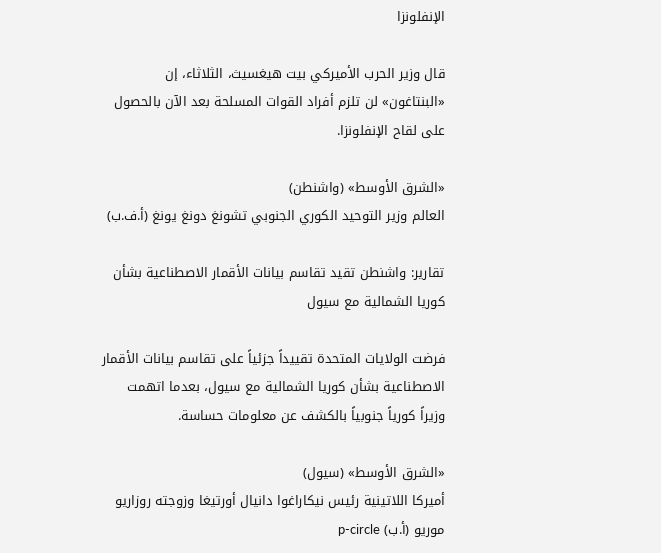الإنفلونزا

قال وزير الحرب الأميركي بيت هيغسيث، الثلاثاء، إن «البنتاغون» لن تلزم أفراد القوات المسلحة بعد الآن بالحصول على لقاح الإنفلونزا.

«الشرق الأوسط» (واشنطن)
العالم وزير التوحيد الكوري الجنوبي تشونغ دونغ يونغ (أ.ف.ب)

تقارير: واشنطن تقيد تقاسم بيانات الأقمار الاصطناعية بشأن كوريا الشمالية مع سيول

فرضت الولايات المتحدة تقييداً جزئياً على تقاسم بيانات الأقمار الاصطناعية بشأن كوريا الشمالية مع سيول، بعدما اتهمت وزيراً كورياً جنوبياً بالكشف عن معلومات حساسة.

«الشرق الأوسط» (سيول)
أميركا اللاتينية رئيس نيكاراغوا دانيال أورتيغا وزوجته روزاريو موريو (أ.ب) p-circle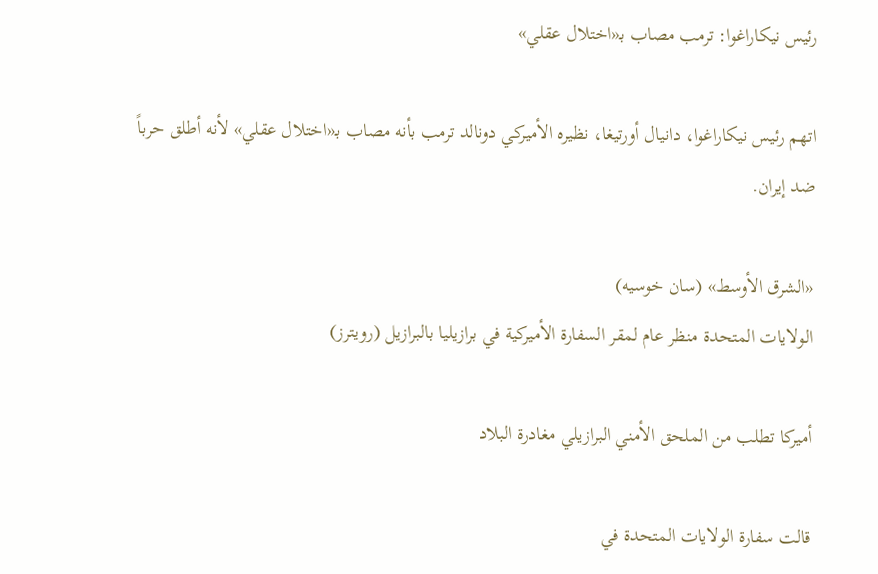رئيس نيكاراغوا: ترمب مصاب بـ«اختلال عقلي»

اتهم رئيس نيكاراغوا، دانيال أورتيغا، نظيره الأميركي دونالد ترمب بأنه مصاب بـ«اختلال عقلي» لأنه أطلق حرباً ضد إيران.

«الشرق الأوسط» (سان خوسيه)
الولايات المتحدة منظر عام لمقر السفارة الأميركية في برازيليا بالبرازيل (رويترز)

أميركا تطلب من الملحق الأمني البرازيلي مغادرة البلاد

قالت سفارة الولايات المتحدة في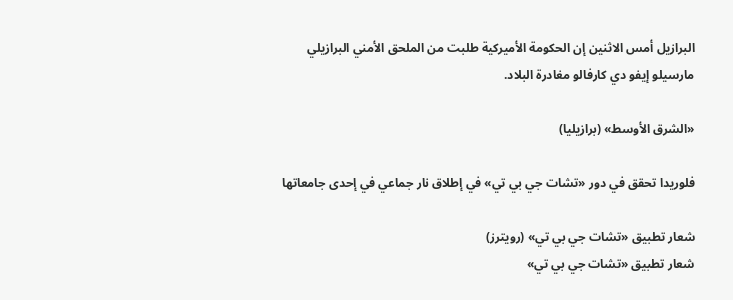البرازيل أمس الاثنين إن الحكومة الأميركية طلبت من الملحق الأمني البرازيلي مارسيلو إيفو دي كارفالو مغادرة البلاد.

«الشرق الأوسط» (برازيليا)

فلوريدا تحقق في دور «تشات جي بي تي» في إطلاق نار جماعي في إحدى جامعاتها

شعار تطبيق «تشات جي بي تي» (رويترز)
شعار تطبيق «تشات جي بي تي»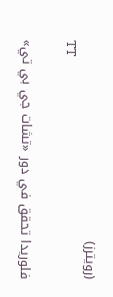(رويترز)
TT

فلوريدا تحقق في دور «تشات جي بي تي»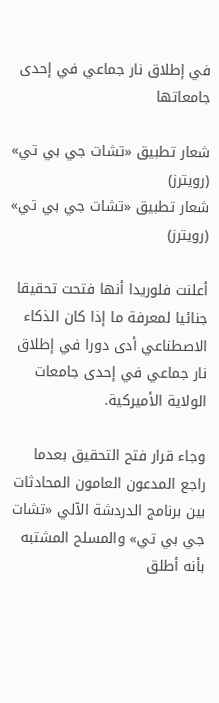في إطلاق نار جماعي في إحدى جامعاتها

شعار تطبيق «تشات جي بي تي» (رويترز)
شعار تطبيق «تشات جي بي تي» (رويترز)

أعلنت فلوريدا أنها فتحت تحقيقا جنائيا لمعرفة ما إذا كان الذكاء الاصطناعي أدى دورا في إطلاق نار جماعي في إحدى جامعات الولاية الأميركية.

وجاء قرار فتح التحقيق بعدما راجع المدعون العامون المحادثات بين برنامج الدردشة الآلي «تشات جي بي تي» والمسلح المشتبه بأنه أطلق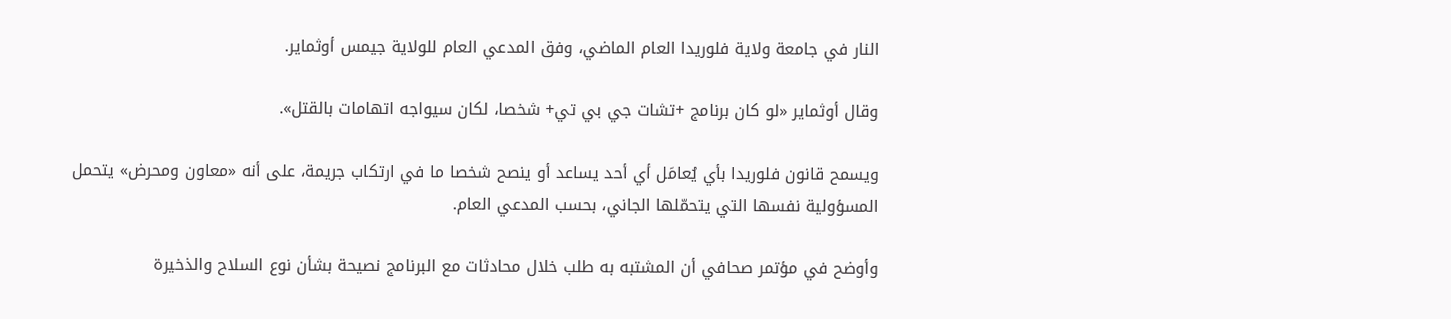النار في جامعة ولاية فلوريدا العام الماضي، وفق المدعي العام للولاية جيمس أوثماير.

وقال أوثماير «لو كان برنامج +تشات جي بي تي+ شخصا، لكان سيواجه اتهامات بالقتل».

ويسمح قانون فلوريدا بأي يُعامَل أي أحد يساعد أو ينصح شخصا ما في ارتكاب جريمة، على أنه «معاون ومحرض» يتحمل المسؤولية نفسها التي يتحمّلها الجاني، بحسب المدعي العام.

وأوضح في مؤتمر صحافي أن المشتبه به طلب خلال محادثات مع البرنامج نصيحة بشأن نوع السلاح والذخيرة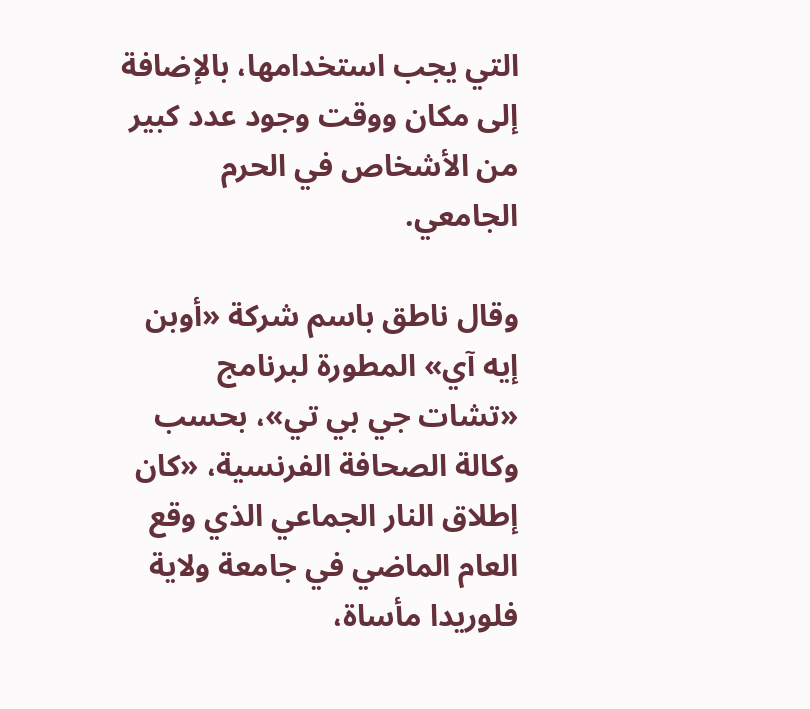التي يجب استخدامها، بالإضافة إلى مكان ووقت وجود عدد كبير من الأشخاص في الحرم الجامعي.

وقال ناطق باسم شركة «أوبن إيه آي» المطورة لبرنامج «تشات جي بي تي»، بحسب وكالة الصحافة الفرنسية، «كان إطلاق النار الجماعي الذي وقع العام الماضي في جامعة ولاية فلوريدا مأساة،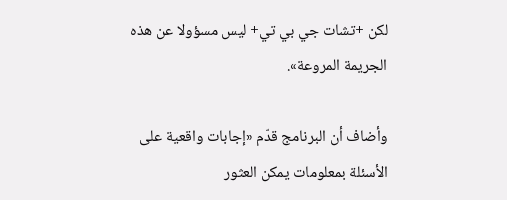لكن +تشات جي بي تي+ ليس مسؤولا عن هذه الجريمة المروعة».

وأضاف أن البرنامج قدّم «إجابات واقعية على الأسئلة بمعلومات يمكن العثور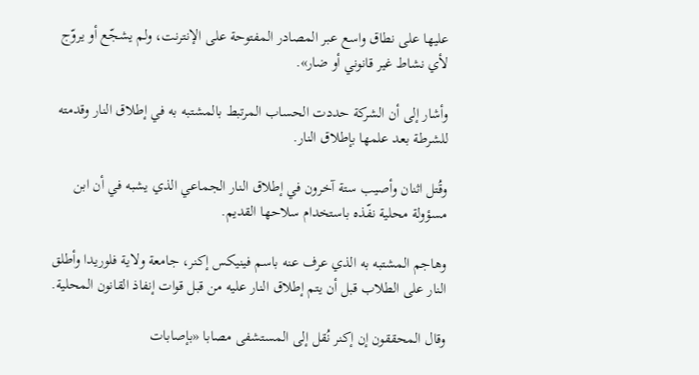عليها على نطاق واسع عبر المصادر المفتوحة على الإنترنت، ولم يشجّع أو يروّج لأي نشاط غير قانوني أو ضار».

وأشار إلى أن الشركة حددت الحساب المرتبط بالمشتبه به في إطلاق النار وقدمته للشرطة بعد علمها بإطلاق النار.

وقُتل اثنان وأصيب ستة آخرون في إطلاق النار الجماعي الذي يشبه في أن ابن مسؤولة محلية نفّذه باستخدام سلاحها القديم.

وهاجم المشتبه به الذي عرف عنه باسم فينيكس إكنر، جامعة ولاية فلوريدا وأطلق النار على الطلاب قبل أن يتم إطلاق النار عليه من قبل قوات إنفاذ القانون المحلية.

وقال المحققون إن إكنر نُقل إلى المستشفى مصابا «بإصابات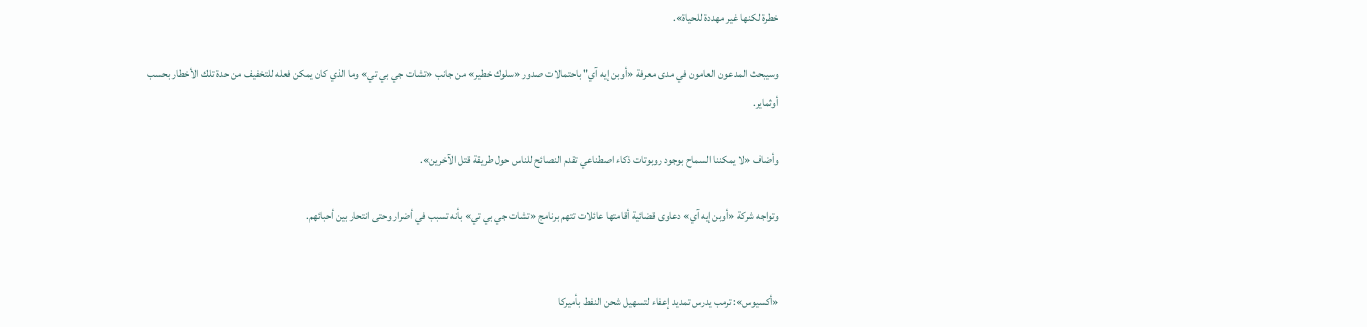خطرة لكنها غير مهددة للحياة».

وسيبحث المدعون العامون في مدى معرفة «أوبن إيه آي" باحتمالات صدور «سلوك خطير» من جانب «تشات جي بي تي» وما الذي كان يمكن فعله للتخفيف من حدة تلك الأخطار بحسب أوثماير.

وأضاف «لا يمكننا السماح بوجود روبوتات ذكاء اصطناعي تقدم النصائح للناس حول طريقة قتل الآخرين».

وتواجه شركة «أوبن إيه آي» دعاوى قضائية أقامتها عائلات تتهم برنامج «تشات جي بي تي» بأنه تسبب في أضرار وحتى انتحار بين أحبائهم.


«أكسيوس»: ترمب يدرس تمديد إعفاء لتسهيل شحن النفط بأميركا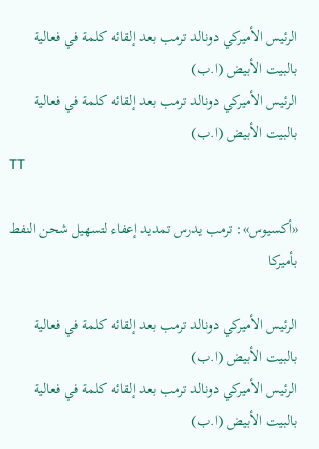الرئيس الأميركي دونالد ترمب بعد إلقائه كلمة في فعالية بالبيت الأبيض (ا.ب)
الرئيس الأميركي دونالد ترمب بعد إلقائه كلمة في فعالية بالبيت الأبيض (ا.ب)
TT

«أكسيوس»: ترمب يدرس تمديد إعفاء لتسهيل شحن النفط بأميركا

الرئيس الأميركي دونالد ترمب بعد إلقائه كلمة في فعالية بالبيت الأبيض (ا.ب)
الرئيس الأميركي دونالد ترمب بعد إلقائه كلمة في فعالية بالبيت الأبيض (ا.ب)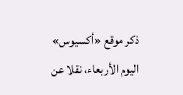ذكر موقع «أكسيوس» اليوم الأربعاء، نقلا عن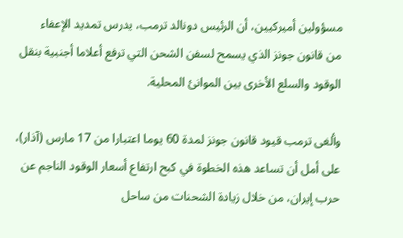مسؤولين أميركيين، أن الرئيس دونالد ترمب، يدرس تمديد الإعفاء من ‌قانون جونز ‌الذي يسمح ‌لسفن الشحن التي ترفع أعلاما أجنبية بنقل الوقود والسلع الأخرى بين الموانئ المحلية.

وألغى ترمب قيود قانون ‌جونز ‌لمدة 60 يوما اعتبارا ‌من 17 مارس (آذار)، على أمل أن تساعد هذه ‌الخطوة في كبح ارتفاع أسعار الوقود الناجم عن حرب إيران، من خلال زيادة الشحنات من ساحل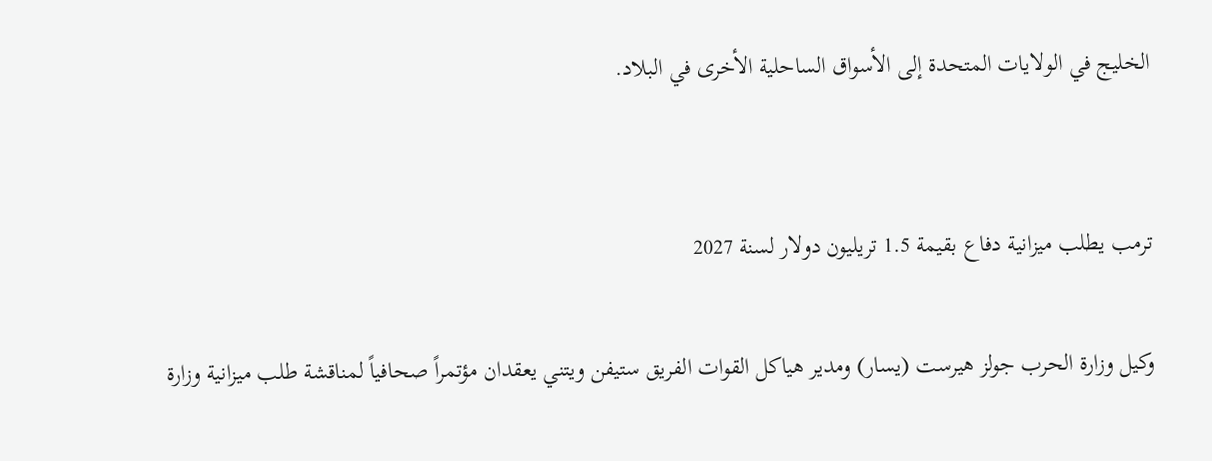الخليج في الولايات المتحدة إلى الأسواق الساحلية الأخرى في البلاد.


ترمب يطلب ميزانية دفاع بقيمة 1.5 تريليون دولار لسنة 2027

وكيل وزارة الحرب جولز هيرست (يسار) ومدير هياكل القوات الفريق ستيفن ويتني يعقدان مؤتمراً صحافياً لمناقشة طلب ميزانية وزارة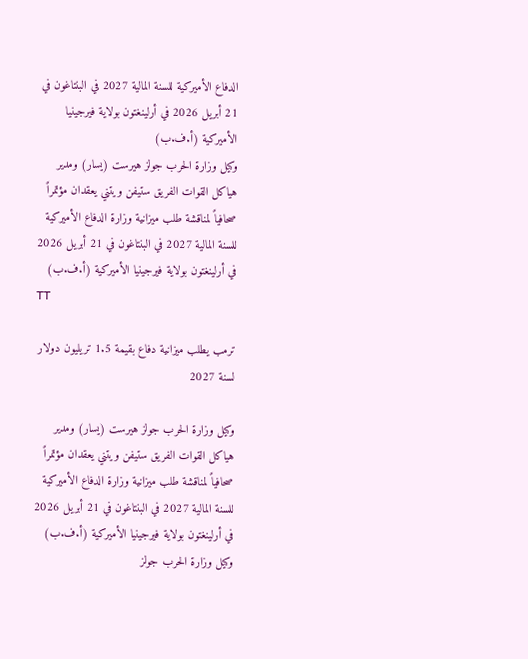الدفاع الأميركية للسنة المالية 2027 في البنتاغون في 21 أبريل 2026 في أرلينغتون بولاية فيرجينيا الأميركية (أ.ف.ب)
وكيل وزارة الحرب جولز هيرست (يسار) ومدير هياكل القوات الفريق ستيفن ويتني يعقدان مؤتمراً صحافياً لمناقشة طلب ميزانية وزارة الدفاع الأميركية للسنة المالية 2027 في البنتاغون في 21 أبريل 2026 في أرلينغتون بولاية فيرجينيا الأميركية (أ.ف.ب)
TT

ترمب يطلب ميزانية دفاع بقيمة 1.5 تريليون دولار لسنة 2027

وكيل وزارة الحرب جولز هيرست (يسار) ومدير هياكل القوات الفريق ستيفن ويتني يعقدان مؤتمراً صحافياً لمناقشة طلب ميزانية وزارة الدفاع الأميركية للسنة المالية 2027 في البنتاغون في 21 أبريل 2026 في أرلينغتون بولاية فيرجينيا الأميركية (أ.ف.ب)
وكيل وزارة الحرب جولز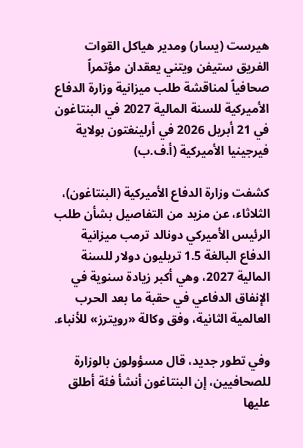هيرست (يسار) ومدير هياكل القوات الفريق ستيفن ويتني يعقدان مؤتمراً صحافياً لمناقشة طلب ميزانية وزارة الدفاع الأميركية للسنة المالية 2027 في البنتاغون في 21 أبريل 2026 في أرلينغتون بولاية فيرجينيا الأميركية (أ.ف.ب)

كشفت وزارة الدفاع الأميركية (البنتاغون)، الثلاثاء، عن مزيد من التفاصيل بشأن طلب الرئيس الأميركي دونالد ترمب ميزانية الدفاع البالغة 1.5 تريليون دولار للسنة المالية 2027، وهي أكبر زيادة سنوية في الإنفاق الدفاعي في حقبة ما بعد الحرب العالمية الثانية، وفق وكالة «رويترز» للأنباء.

وفي تطور جديد، قال مسؤولون بالوزارة للصحافيين، إن البنتاغون أنشأ فئة أطلق عليها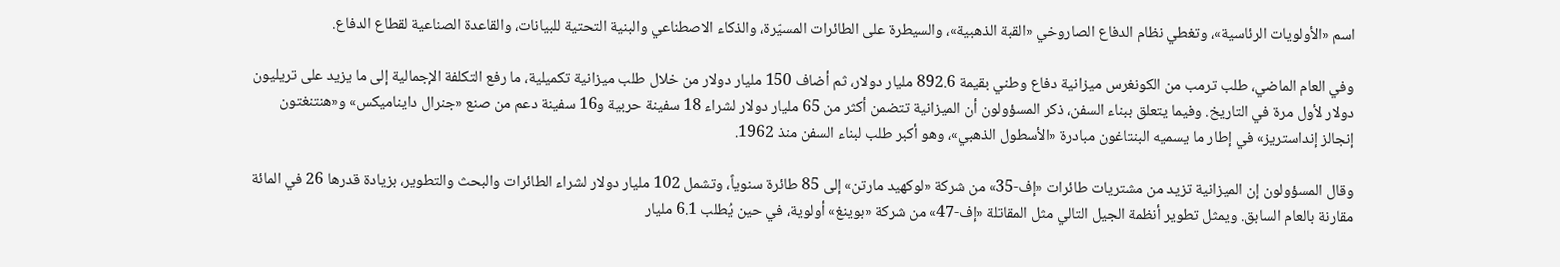اسم «الأولويات الرئاسية»، وتغطي نظام الدفاع الصاروخي «القبة الذهبية»، والسيطرة على الطائرات المسيّرة، والذكاء الاصطناعي والبنية التحتية للبيانات، والقاعدة الصناعية لقطاع الدفاع.

وفي العام الماضي، طلب ترمب من الكونغرس ميزانية دفاع وطني بقيمة 892.6 مليار دولار، ثم أضاف 150 مليار دولار من خلال طلب ميزانية تكميلية، ما رفع التكلفة الإجمالية إلى ما يزيد على تريليون دولار لأول مرة في التاريخ. وفيما يتعلق ببناء السفن، ذكر المسؤولون أن الميزانية تتضمن أكثر من 65 مليار دولار لشراء 18 سفينة حربية و16 سفينة دعم من صنع «جنرال دايناميكس» و«هنتنغتون إنجالز إنداستريز» في إطار ما يسميه البنتاغون مبادرة «الأسطول الذهبي»، وهو أكبر طلب لبناء السفن منذ 1962.

وقال المسؤولون إن الميزانية تزيد من مشتريات طائرات «إف-35» من شركة «لوكهيد مارتن» إلى 85 طائرة سنوياً، وتشمل 102 مليار دولار لشراء الطائرات والبحث والتطوير، بزيادة قدرها 26 في المائة مقارنة بالعام السابق. ويمثل تطوير أنظمة الجيل التالي مثل المقاتلة «إف-47» من شركة «بوينغ» أولوية، في حين يُطلب 6.1 مليار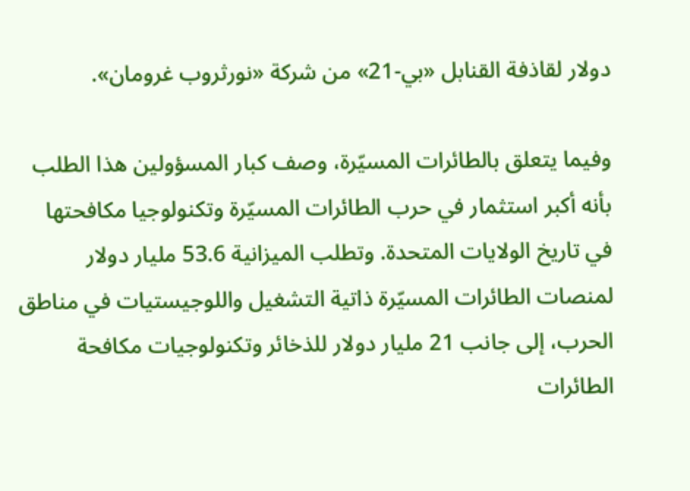دولار لقاذفة القنابل «بي-21» من شركة «نورثروب غرومان».

وفيما يتعلق بالطائرات المسيّرة، وصف كبار المسؤولين هذا الطلب بأنه أكبر استثمار في حرب الطائرات المسيّرة وتكنولوجيا مكافحتها في تاريخ الولايات المتحدة. وتطلب الميزانية 53.6 مليار دولار لمنصات الطائرات المسيّرة ذاتية التشغيل واللوجيستيات في مناطق الحرب، إلى جانب 21 مليار دولار للذخائر وتكنولوجيات مكافحة الطائرات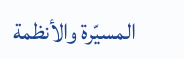المسيّرة والأنظمة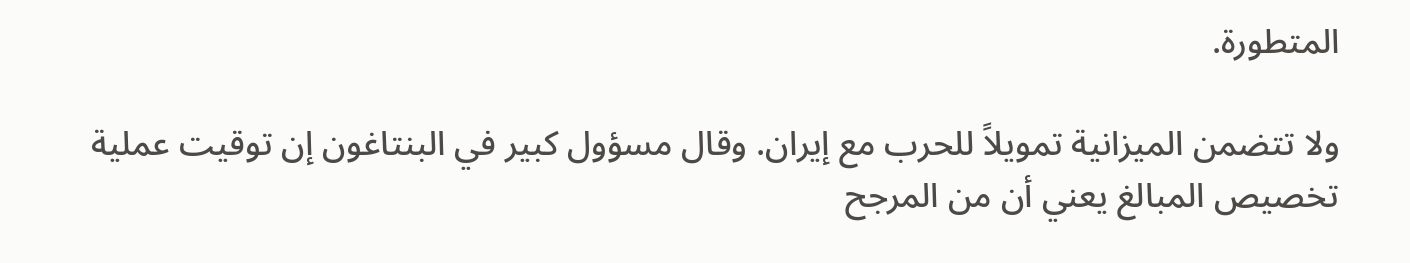المتطورة.

ولا تتضمن الميزانية تمويلاً للحرب مع إيران. وقال مسؤول كبير في البنتاغون إن توقيت عملية تخصيص المبالغ يعني أن من المرجح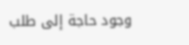وجود حاجة إلى طلب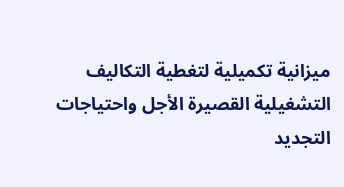ميزانية تكميلية لتغطية التكاليف التشغيلية القصيرة الأجل واحتياجات التجديد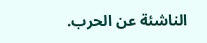الناشئة عن الحرب.